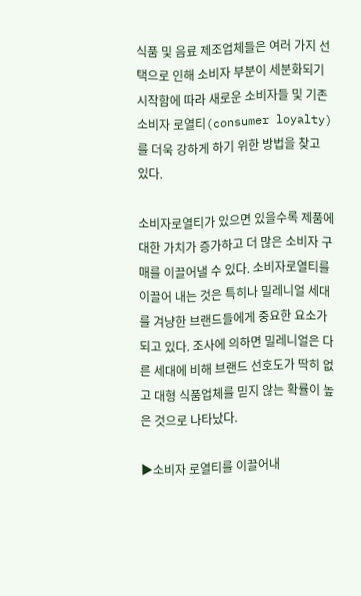식품 및 음료 제조업체들은 여러 가지 선택으로 인해 소비자 부분이 세분화되기 시작함에 따라 새로운 소비자들 및 기존 소비자 로열티(consumer loyalty)를 더욱 강하게 하기 위한 방법을 찾고 있다.

소비자로열티가 있으면 있을수록 제품에 대한 가치가 증가하고 더 많은 소비자 구매를 이끌어낼 수 있다. 소비자로열티를 이끌어 내는 것은 특히나 밀레니얼 세대를 겨냥한 브랜드들에게 중요한 요소가 되고 있다. 조사에 의하면 밀레니얼은 다른 세대에 비해 브랜드 선호도가 딱히 없고 대형 식품업체를 믿지 않는 확률이 높은 것으로 나타났다.

▶소비자 로열티를 이끌어내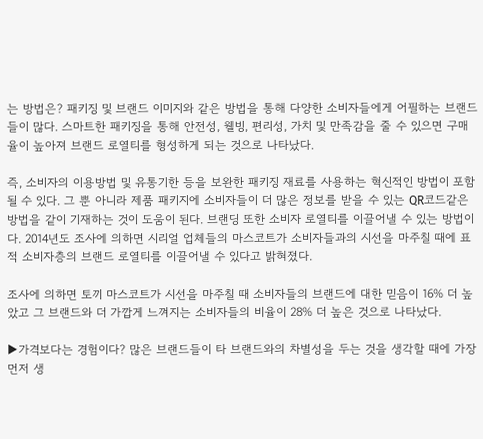는 방법은? 패키징 및 브랜드 이미지와 같은 방법을 통해 다양한 소비자들에게 어필하는 브랜드들이 많다. 스마트한 패키징을 통해 안전성, 웰빙, 편리성, 가치 및 만족감을 줄 수 있으면 구매율이 높아져 브랜드 로열티를 형성하게 되는 것으로 나타났다.

즉, 소비자의 이용방법 및 유통기한 등을 보완한 패키징 재료를 사용하는 혁신적인 방법이 포함될 수 있다. 그 뿐 아니라 제품 패키지에 소비자들이 더 많은 정보를 받을 수 있는 QR코드같은 방법을 같이 기재하는 것이 도움이 된다. 브랜딩 또한 소비자 로열티를 이끌어낼 수 있는 방법이다. 2014년도 조사에 의하면 시리얼 업체들의 마스코트가 소비자들과의 시선을 마주칠 때에 표적 소비자층의 브랜드 로열티를 이끌어낼 수 있다고 밝혀졌다.

조사에 의하면 토끼 마스코트가 시선을 마주칠 때 소비자들의 브랜드에 대한 믿음이 16% 더 높았고 그 브랜드와 더 가깝게 느껴지는 소비자들의 비율이 28% 더 높은 것으로 나타났다.

▶가격보다는 경험이다? 많은 브랜드들이 타 브랜드와의 차별성을 두는 것을 생각할 때에 가장 먼저 생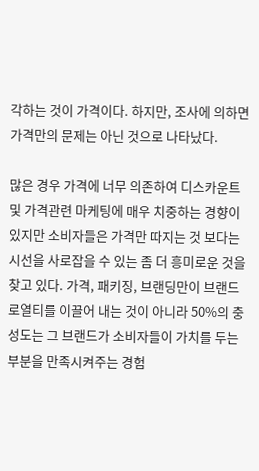각하는 것이 가격이다. 하지만, 조사에 의하면 가격만의 문제는 아닌 것으로 나타났다.

많은 경우 가격에 너무 의존하여 디스카운트 및 가격관련 마케팅에 매우 치중하는 경향이 있지만 소비자들은 가격만 따지는 것 보다는 시선을 사로잡을 수 있는 좀 더 흥미로운 것을 찾고 있다. 가격, 패키징, 브랜딩만이 브랜드 로열티를 이끌어 내는 것이 아니라 50%의 충성도는 그 브랜드가 소비자들이 가치를 두는 부분을 만족시켜주는 경험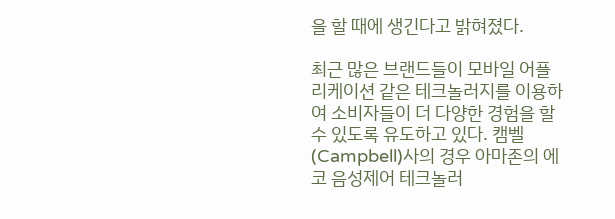을 할 때에 생긴다고 밝혀졌다.

최근 많은 브랜드들이 모바일 어플리케이션 같은 테크놀러지를 이용하여 소비자들이 더 다양한 경험을 할 수 있도록 유도하고 있다. 캠벨(Campbell)사의 경우 아마존의 에코 음성제어 테크놀러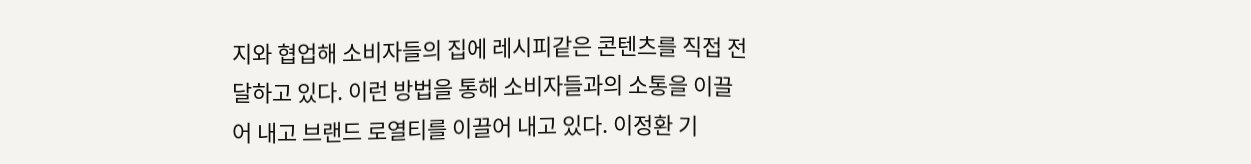지와 협업해 소비자들의 집에 레시피같은 콘텐츠를 직접 전달하고 있다. 이런 방법을 통해 소비자들과의 소통을 이끌어 내고 브랜드 로열티를 이끌어 내고 있다. 이정환 기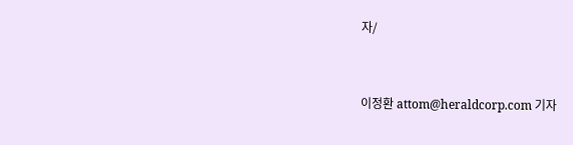자/


이정환 attom@heraldcorp.com 기자